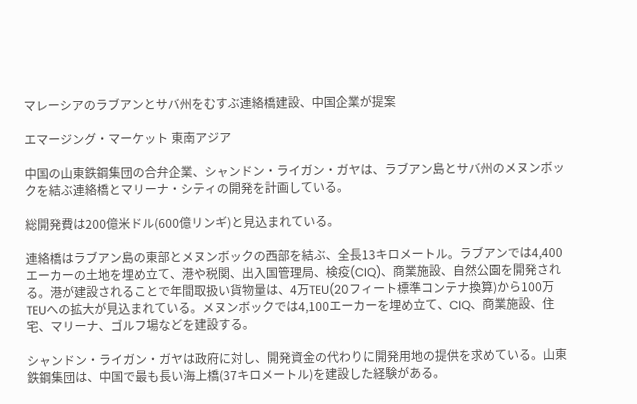マレーシアのラブアンとサバ州をむすぶ連絡橋建設、中国企業が提案

エマージング・マーケット 東南アジア

中国の山東鉄鋼集団の合弁企業、シャンドン・ライガン・ガヤは、ラブアン島とサバ州のメヌンボックを結ぶ連絡橋とマリーナ・シティの開発を計画している。

総開発費は200億米ドル(600億リンギ)と見込まれている。

連絡橋はラブアン島の東部とメヌンボックの西部を結ぶ、全長13キロメートル。ラブアンでは4,400エーカーの土地を埋め立て、港や税関、出入国管理局、検疫(CIQ)、商業施設、自然公園を開発される。港が建設されることで年間取扱い貨物量は、4万TEU(20フィート標準コンテナ換算)から100万TEUへの拡大が見込まれている。メヌンボックでは4,100エーカーを埋め立て、CIQ、商業施設、住宅、マリーナ、ゴルフ場などを建設する。

シャンドン・ライガン・ガヤは政府に対し、開発資金の代わりに開発用地の提供を求めている。山東鉄鋼集団は、中国で最も長い海上橋(37キロメートル)を建設した経験がある。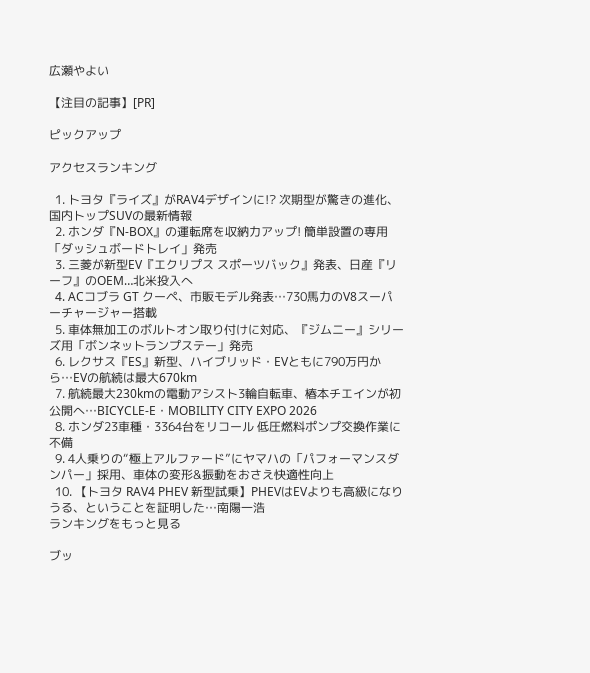広瀬やよい

【注目の記事】[PR]

ピックアップ

アクセスランキング

  1. トヨタ『ライズ』がRAV4デザインに!? 次期型が驚きの進化、国内トップSUVの最新情報
  2. ホンダ『N-BOX』の運転席を収納力アップ! 簡単設置の専用「ダッシュボードトレイ」発売
  3. 三菱が新型EV『エクリプス スポーツバック』発表、日産『リーフ』のOEM…北米投入へ
  4. ACコブラ GT クーペ、市販モデル発表…730馬力のV8スーパーチャージャー搭載
  5. 車体無加工のボルトオン取り付けに対応、『ジムニー』シリーズ用「ボンネットランプステー」発売
  6. レクサス『ES』新型、ハイブリッド・EVともに790万円から…EVの航続は最大670km
  7. 航続最大230kmの電動アシスト3輪自転車、椿本チエインが初公開へ…BICYCLE-E・MOBILITY CITY EXPO 2026
  8. ホンダ23車種・3364台をリコール 低圧燃料ポンプ交換作業に不備
  9. 4人乗りの“極上アルファード”にヤマハの「パフォーマンスダンパー」採用、車体の変形&振動をおさえ快適性向上
  10. 【トヨタ RAV4 PHEV 新型試乗】PHEVはEVよりも高級になりうる、ということを証明した…南陽一浩
ランキングをもっと見る

ブッ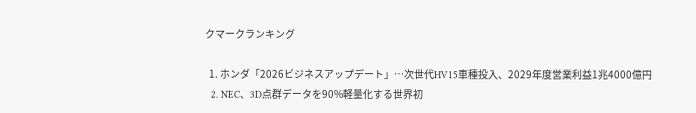クマークランキング

  1. ホンダ「2026ビジネスアップデート」…次世代HV15車種投入、2029年度営業利益1兆4000億円
  2. NEC、3D点群データを90%軽量化する世界初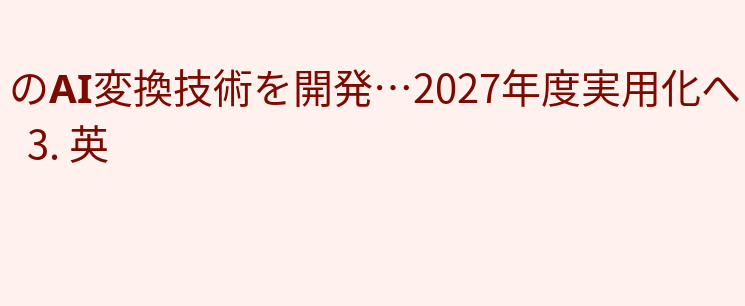のAI変換技術を開発…2027年度実用化へ
  3. 英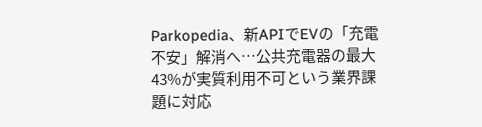Parkopedia、新APIでEVの「充電不安」解消へ…公共充電器の最大43%が実質利用不可という業界課題に対応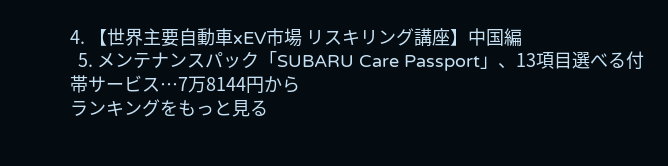4. 【世界主要自動車xEV市場 リスキリング講座】中国編
  5. メンテナンスパック「SUBARU Care Passport」、13項目選べる付帯サービス…7万8144円から
ランキングをもっと見る